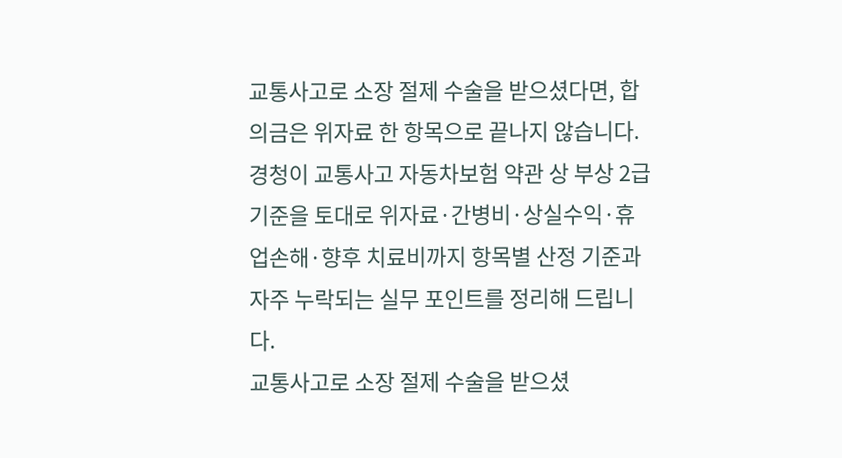교통사고로 소장 절제 수술을 받으셨다면, 합의금은 위자료 한 항목으로 끝나지 않습니다. 경청이 교통사고 자동차보험 약관 상 부상 2급 기준을 토대로 위자료·간병비·상실수익·휴업손해·향후 치료비까지 항목별 산정 기준과 자주 누락되는 실무 포인트를 정리해 드립니다.
교통사고로 소장 절제 수술을 받으셨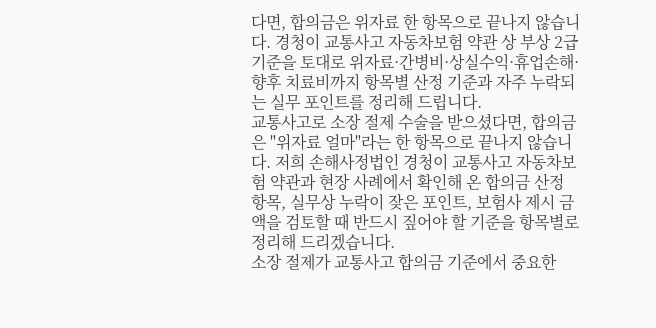다면, 합의금은 위자료 한 항목으로 끝나지 않습니다. 경청이 교통사고 자동차보험 약관 상 부상 2급 기준을 토대로 위자료·간병비·상실수익·휴업손해·향후 치료비까지 항목별 산정 기준과 자주 누락되는 실무 포인트를 정리해 드립니다.
교통사고로 소장 절제 수술을 받으셨다면, 합의금은 "위자료 얼마"라는 한 항목으로 끝나지 않습니다. 저희 손해사정법인 경청이 교통사고 자동차보험 약관과 현장 사례에서 확인해 온 합의금 산정 항목, 실무상 누락이 잦은 포인트, 보험사 제시 금액을 검토할 때 반드시 짚어야 할 기준을 항목별로 정리해 드리겠습니다.
소장 절제가 교통사고 합의금 기준에서 중요한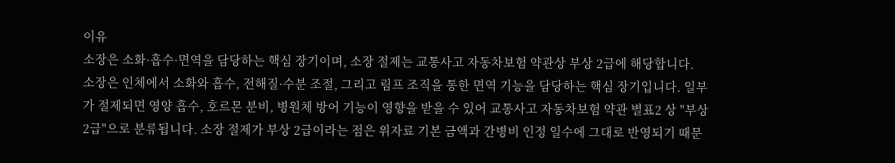이유
소장은 소화·흡수·면역을 담당하는 핵심 장기이며, 소장 절제는 교통사고 자동차보험 약관상 부상 2급에 해당합니다.
소장은 인체에서 소화와 흡수, 전해질·수분 조절, 그리고 림프 조직을 통한 면역 기능을 담당하는 핵심 장기입니다. 일부가 절제되면 영양 흡수, 호르몬 분비, 병원체 방어 기능이 영향을 받을 수 있어 교통사고 자동차보험 약관 별표2 상 "부상 2급"으로 분류됩니다. 소장 절제가 부상 2급이라는 점은 위자료 기본 금액과 간병비 인정 일수에 그대로 반영되기 때문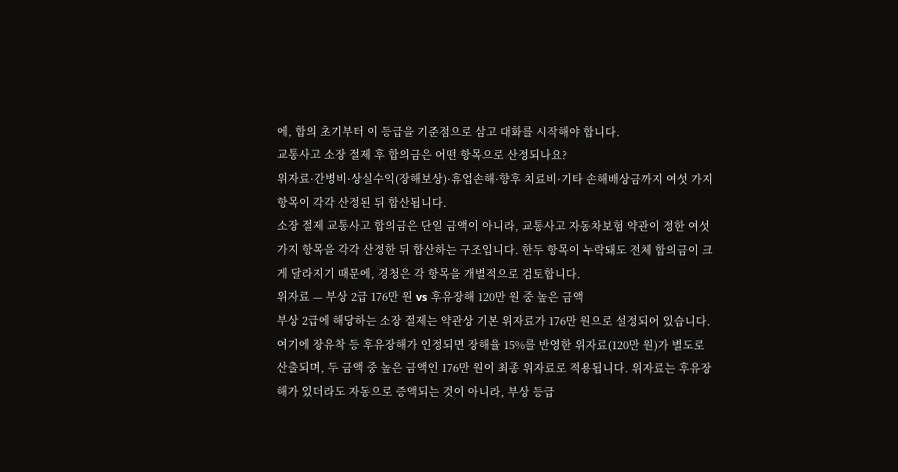에, 합의 초기부터 이 등급을 기준점으로 삼고 대화를 시작해야 합니다.
교통사고 소장 절제 후 합의금은 어떤 항목으로 산정되나요?
위자료·간병비·상실수익(장해보상)·휴업손해·향후 치료비·기타 손해배상금까지 여섯 가지 항목이 각각 산정된 뒤 합산됩니다.
소장 절제 교통사고 합의금은 단일 금액이 아니라, 교통사고 자동차보험 약관이 정한 여섯 가지 항목을 각각 산정한 뒤 합산하는 구조입니다. 한두 항목이 누락돼도 전체 합의금이 크게 달라지기 때문에, 경청은 각 항목을 개별적으로 검토합니다.
위자료 — 부상 2급 176만 원 vs 후유장해 120만 원 중 높은 금액
부상 2급에 해당하는 소장 절제는 약관상 기본 위자료가 176만 원으로 설정되어 있습니다. 여기에 장유착 등 후유장해가 인정되면 장해율 15%를 반영한 위자료(120만 원)가 별도로 산출되며, 두 금액 중 높은 금액인 176만 원이 최종 위자료로 적용됩니다. 위자료는 후유장해가 있더라도 자동으로 증액되는 것이 아니라, 부상 등급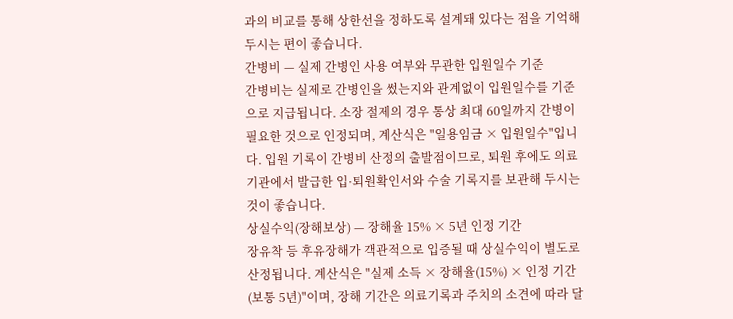과의 비교를 통해 상한선을 정하도록 설계돼 있다는 점을 기억해 두시는 편이 좋습니다.
간병비 — 실제 간병인 사용 여부와 무관한 입원일수 기준
간병비는 실제로 간병인을 썼는지와 관계없이 입원일수를 기준으로 지급됩니다. 소장 절제의 경우 통상 최대 60일까지 간병이 필요한 것으로 인정되며, 계산식은 "일용임금 × 입원일수"입니다. 입원 기록이 간병비 산정의 출발점이므로, 퇴원 후에도 의료기관에서 발급한 입·퇴원확인서와 수술 기록지를 보관해 두시는 것이 좋습니다.
상실수익(장해보상) — 장해율 15% × 5년 인정 기간
장유착 등 후유장해가 객관적으로 입증될 때 상실수익이 별도로 산정됩니다. 계산식은 "실제 소득 × 장해율(15%) × 인정 기간(보통 5년)"이며, 장해 기간은 의료기록과 주치의 소견에 따라 달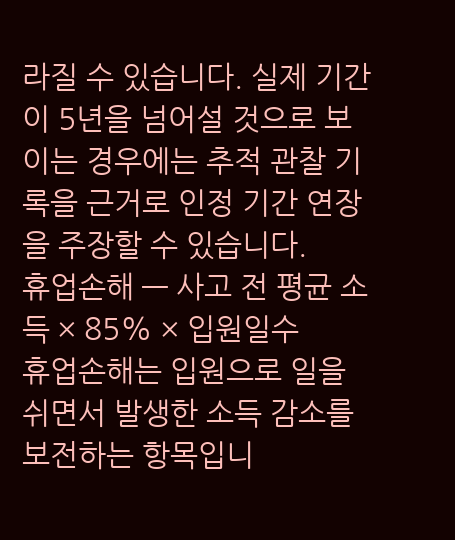라질 수 있습니다. 실제 기간이 5년을 넘어설 것으로 보이는 경우에는 추적 관찰 기록을 근거로 인정 기간 연장을 주장할 수 있습니다.
휴업손해 — 사고 전 평균 소득 × 85% × 입원일수
휴업손해는 입원으로 일을 쉬면서 발생한 소득 감소를 보전하는 항목입니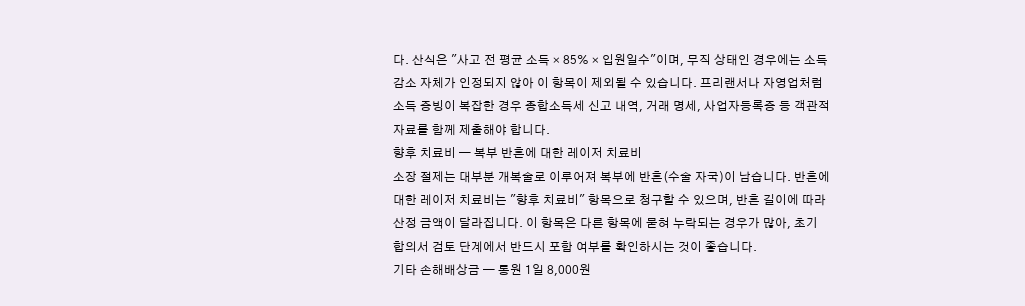다. 산식은 "사고 전 평균 소득 × 85% × 입원일수"이며, 무직 상태인 경우에는 소득 감소 자체가 인정되지 않아 이 항목이 제외될 수 있습니다. 프리랜서나 자영업처럼 소득 증빙이 복잡한 경우 종합소득세 신고 내역, 거래 명세, 사업자등록증 등 객관적 자료를 함께 제출해야 합니다.
향후 치료비 — 복부 반흔에 대한 레이저 치료비
소장 절제는 대부분 개복술로 이루어져 복부에 반흔(수술 자국)이 남습니다. 반흔에 대한 레이저 치료비는 "향후 치료비" 항목으로 청구할 수 있으며, 반흔 길이에 따라 산정 금액이 달라집니다. 이 항목은 다른 항목에 묻혀 누락되는 경우가 많아, 초기 합의서 검토 단계에서 반드시 포함 여부를 확인하시는 것이 좋습니다.
기타 손해배상금 — 통원 1일 8,000원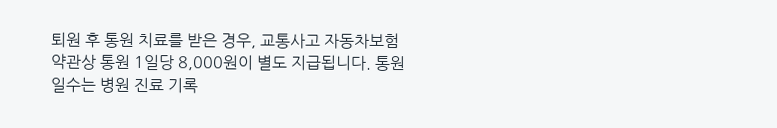퇴원 후 통원 치료를 받은 경우, 교통사고 자동차보험 약관상 통원 1일당 8,000원이 별도 지급됩니다. 통원 일수는 병원 진료 기록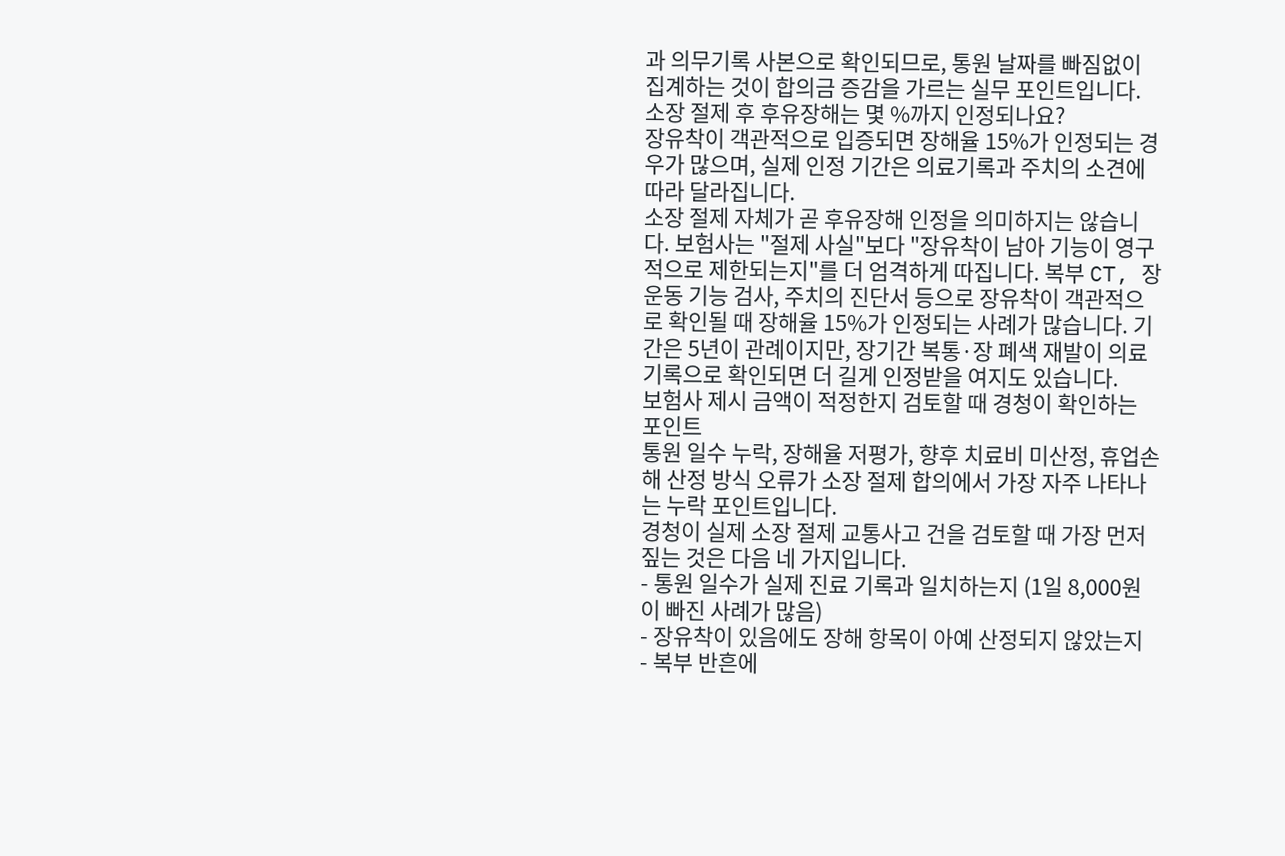과 의무기록 사본으로 확인되므로, 통원 날짜를 빠짐없이 집계하는 것이 합의금 증감을 가르는 실무 포인트입니다.
소장 절제 후 후유장해는 몇 %까지 인정되나요?
장유착이 객관적으로 입증되면 장해율 15%가 인정되는 경우가 많으며, 실제 인정 기간은 의료기록과 주치의 소견에 따라 달라집니다.
소장 절제 자체가 곧 후유장해 인정을 의미하지는 않습니다. 보험사는 "절제 사실"보다 "장유착이 남아 기능이 영구적으로 제한되는지"를 더 엄격하게 따집니다. 복부 CT, 장 운동 기능 검사, 주치의 진단서 등으로 장유착이 객관적으로 확인될 때 장해율 15%가 인정되는 사례가 많습니다. 기간은 5년이 관례이지만, 장기간 복통·장 폐색 재발이 의료기록으로 확인되면 더 길게 인정받을 여지도 있습니다.
보험사 제시 금액이 적정한지 검토할 때 경청이 확인하는 포인트
통원 일수 누락, 장해율 저평가, 향후 치료비 미산정, 휴업손해 산정 방식 오류가 소장 절제 합의에서 가장 자주 나타나는 누락 포인트입니다.
경청이 실제 소장 절제 교통사고 건을 검토할 때 가장 먼저 짚는 것은 다음 네 가지입니다.
- 통원 일수가 실제 진료 기록과 일치하는지 (1일 8,000원이 빠진 사례가 많음)
- 장유착이 있음에도 장해 항목이 아예 산정되지 않았는지
- 복부 반흔에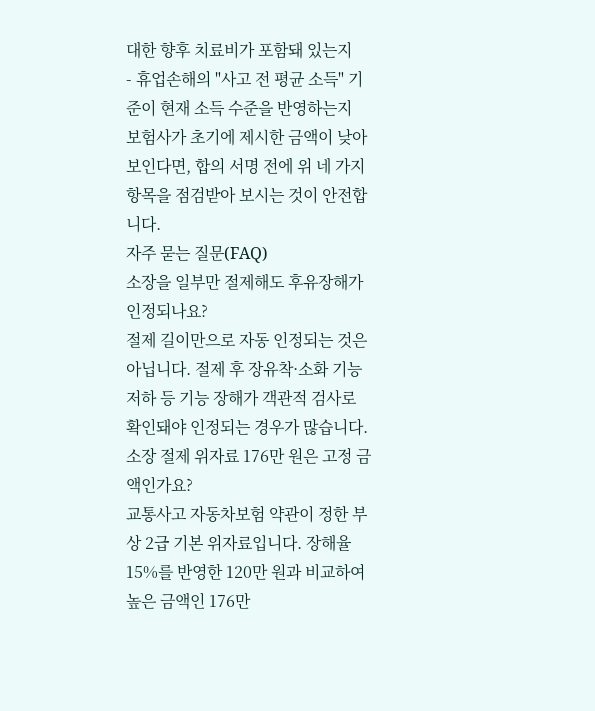대한 향후 치료비가 포함돼 있는지
- 휴업손해의 "사고 전 평균 소득" 기준이 현재 소득 수준을 반영하는지
보험사가 초기에 제시한 금액이 낮아 보인다면, 합의 서명 전에 위 네 가지 항목을 점검받아 보시는 것이 안전합니다.
자주 묻는 질문(FAQ)
소장을 일부만 절제해도 후유장해가 인정되나요?
절제 길이만으로 자동 인정되는 것은 아닙니다. 절제 후 장유착·소화 기능 저하 등 기능 장해가 객관적 검사로 확인돼야 인정되는 경우가 많습니다.
소장 절제 위자료 176만 원은 고정 금액인가요?
교통사고 자동차보험 약관이 정한 부상 2급 기본 위자료입니다. 장해율 15%를 반영한 120만 원과 비교하여 높은 금액인 176만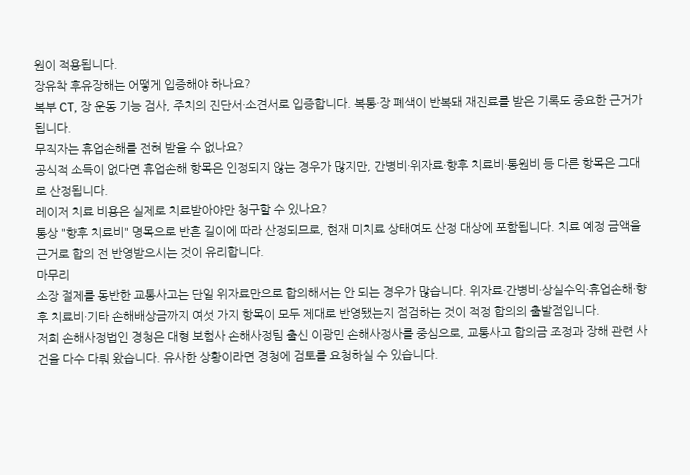원이 적용됩니다.
장유착 후유장해는 어떻게 입증해야 하나요?
복부 CT, 장 운동 기능 검사, 주치의 진단서·소견서로 입증합니다. 복통·장 폐색이 반복돼 재진료를 받은 기록도 중요한 근거가 됩니다.
무직자는 휴업손해를 전혀 받을 수 없나요?
공식적 소득이 없다면 휴업손해 항목은 인정되지 않는 경우가 많지만, 간병비·위자료·향후 치료비·통원비 등 다른 항목은 그대로 산정됩니다.
레이저 치료 비용은 실제로 치료받아야만 청구할 수 있나요?
통상 "향후 치료비" 명목으로 반흔 길이에 따라 산정되므로, 현재 미치료 상태여도 산정 대상에 포함됩니다. 치료 예정 금액을 근거로 합의 전 반영받으시는 것이 유리합니다.
마무리
소장 절제를 동반한 교통사고는 단일 위자료만으로 합의해서는 안 되는 경우가 많습니다. 위자료·간병비·상실수익·휴업손해·향후 치료비·기타 손해배상금까지 여섯 가지 항목이 모두 제대로 반영됐는지 점검하는 것이 적정 합의의 출발점입니다.
저희 손해사정법인 경청은 대형 보험사 손해사정팀 출신 이광민 손해사정사를 중심으로, 교통사고 합의금 조정과 장해 관련 사건을 다수 다뤄 왔습니다. 유사한 상황이라면 경청에 검토를 요청하실 수 있습니다.